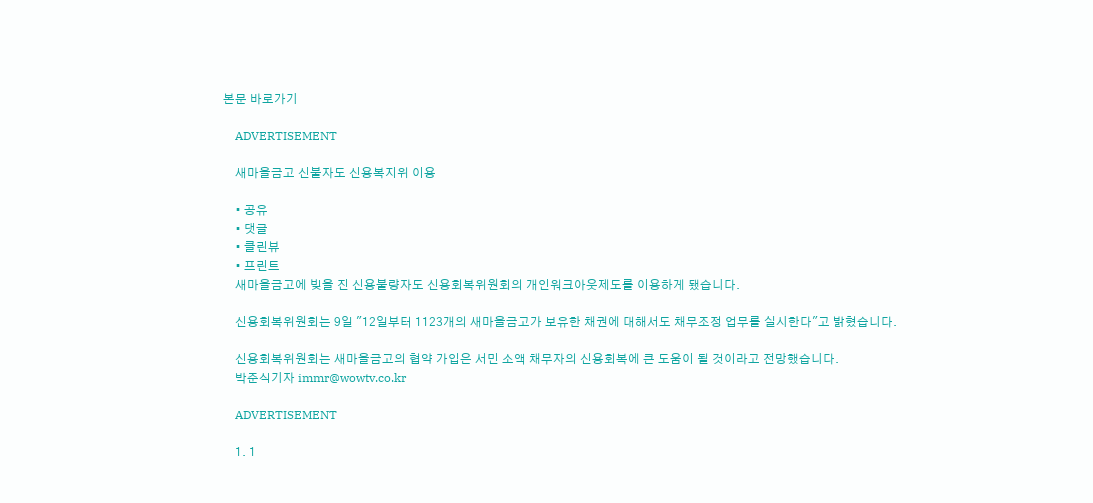본문 바로가기

    ADVERTISEMENT

    새마을금고 신불자도 신용복지위 이용

    • 공유
    • 댓글
    • 클린뷰
    • 프린트
    새마을금고에 빚을 진 신용불량자도 신용회복위원회의 개인워크아웃제도를 이용하게 됐습니다.

    신용회복위원회는 9일 "12일부터 1123개의 새마을금고가 보유한 채권에 대해서도 채무조정 업무를 실시한다"고 밝혔습니다.

    신용회복위원회는 새마을금고의 협약 가입은 서민 소액 채무자의 신용회복에 큰 도움이 될 것이라고 전망했습니다.
    박준식기자 immr@wowtv.co.kr

    ADVERTISEMENT

    1. 1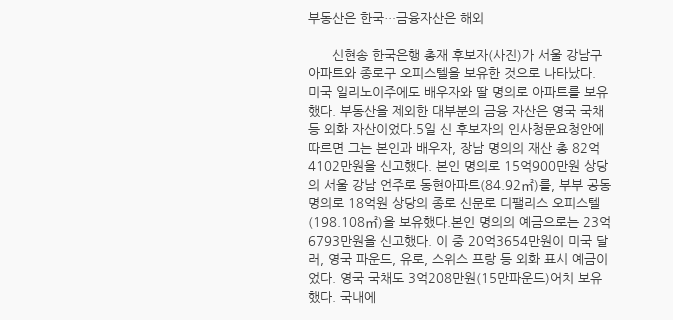부동산은 한국…금융자산은 해외

      신현송 한국은행 총재 후보자(사진)가 서울 강남구 아파트와 종로구 오피스텔을 보유한 것으로 나타났다. 미국 일리노이주에도 배우자와 딸 명의로 아파트를 보유했다. 부동산을 제외한 대부분의 금융 자산은 영국 국채 등 외화 자산이었다.5일 신 후보자의 인사청문요청안에 따르면 그는 본인과 배우자, 장남 명의의 재산 총 82억4102만원을 신고했다. 본인 명의로 15억900만원 상당의 서울 강남 언주로 동현아파트(84.92㎡)를, 부부 공동 명의로 18억원 상당의 종로 신문로 디팰리스 오피스텔(198.108㎡)을 보유했다.본인 명의의 예금으로는 23억6793만원을 신고했다. 이 중 20억3654만원이 미국 달러, 영국 파운드, 유로, 스위스 프랑 등 외화 표시 예금이었다. 영국 국채도 3억208만원(15만파운드)어치 보유했다. 국내에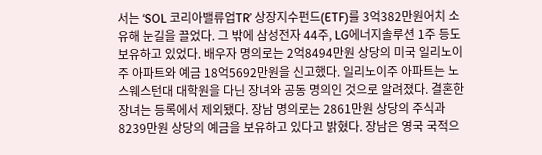서는 ‘SOL 코리아밸류업TR’ 상장지수펀드(ETF)를 3억382만원어치 소유해 눈길을 끌었다. 그 밖에 삼성전자 44주, LG에너지솔루션 1주 등도 보유하고 있었다. 배우자 명의로는 2억8494만원 상당의 미국 일리노이주 아파트와 예금 18억5692만원을 신고했다. 일리노이주 아파트는 노스웨스턴대 대학원을 다닌 장녀와 공동 명의인 것으로 알려졌다. 결혼한 장녀는 등록에서 제외됐다. 장남 명의로는 2861만원 상당의 주식과 8239만원 상당의 예금을 보유하고 있다고 밝혔다. 장남은 영국 국적으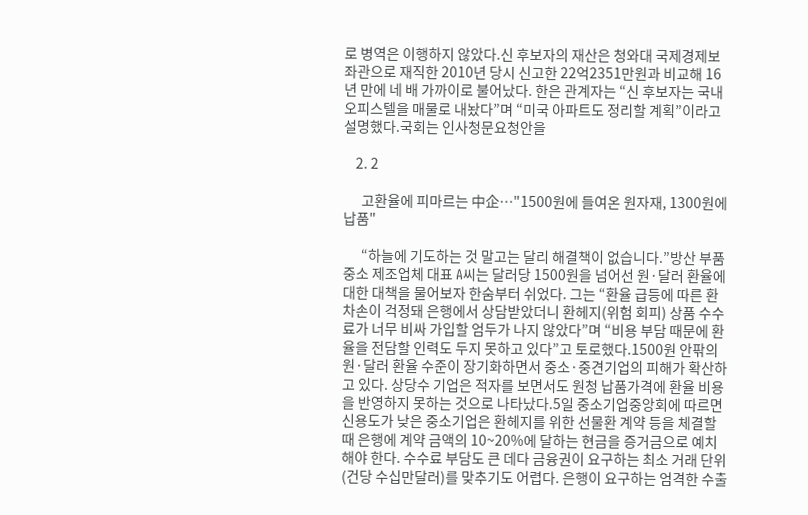로 병역은 이행하지 않았다.신 후보자의 재산은 청와대 국제경제보좌관으로 재직한 2010년 당시 신고한 22억2351만원과 비교해 16년 만에 네 배 가까이로 불어났다. 한은 관계자는 “신 후보자는 국내 오피스텔을 매물로 내놨다”며 “미국 아파트도 정리할 계획”이라고 설명했다.국회는 인사청문요청안을

    2. 2

      고환율에 피마르는 中企…"1500원에 들여온 원자재, 1300원에 납품"

      “하늘에 기도하는 것 말고는 달리 해결책이 없습니다.”방산 부품 중소 제조업체 대표 A씨는 달러당 1500원을 넘어선 원·달러 환율에 대한 대책을 물어보자 한숨부터 쉬었다. 그는 “환율 급등에 따른 환차손이 걱정돼 은행에서 상담받았더니 환헤지(위험 회피) 상품 수수료가 너무 비싸 가입할 엄두가 나지 않았다”며 “비용 부담 때문에 환율을 전담할 인력도 두지 못하고 있다”고 토로했다.1500원 안팎의 원·달러 환율 수준이 장기화하면서 중소·중견기업의 피해가 확산하고 있다. 상당수 기업은 적자를 보면서도 원청 납품가격에 환율 비용을 반영하지 못하는 것으로 나타났다.5일 중소기업중앙회에 따르면 신용도가 낮은 중소기업은 환헤지를 위한 선물환 계약 등을 체결할 때 은행에 계약 금액의 10~20%에 달하는 현금을 증거금으로 예치해야 한다. 수수료 부담도 큰 데다 금융권이 요구하는 최소 거래 단위(건당 수십만달러)를 맞추기도 어렵다. 은행이 요구하는 엄격한 수출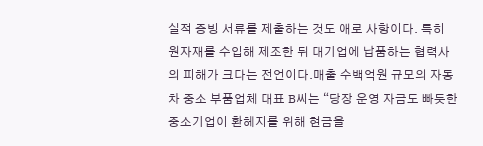실적 증빙 서류를 제출하는 것도 애로 사항이다. 특히 원자재를 수입해 제조한 뒤 대기업에 납품하는 협력사의 피해가 크다는 전언이다.매출 수백억원 규모의 자동차 중소 부품업체 대표 B씨는 “당장 운영 자금도 빠듯한 중소기업이 환헤지를 위해 현금을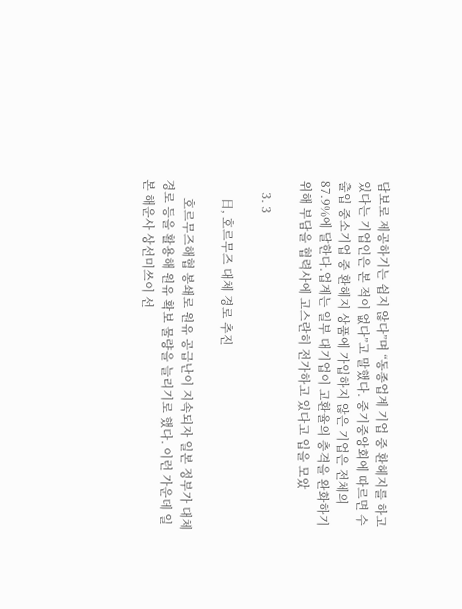담보로 제공하기는 쉽지 않다”며 “동종업계 기업 중 환헤지를 하고 있다는 기업인은 본 적이 없다”고 말했다. 중기중앙회에 따르면 수출입 중소기업 중 환헤지 상품에 가입하지 않은 기업은 전체의 87.9%에 달한다.업계는 일부 대기업이 고환율의 충격을 완화하기 위해 부담을 협력사에 고스란히 전가하고 있다고 입을 모았

    3. 3

      日, 호르무즈 대체 경로 추진

      호르무즈해협 봉쇄로 원유 공급난이 지속되자 일본 정부가 대체 경로 등을 활용해 원유 확보 물량을 늘리기로 했다. 이런 가운데 일본 해운사 상선미쓰이 선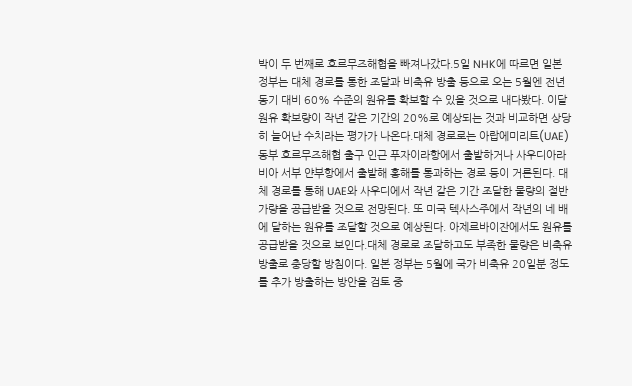박이 두 번째로 호르무즈해협을 빠져나갔다.5일 NHK에 따르면 일본 정부는 대체 경로를 통한 조달과 비축유 방출 등으로 오는 5월엔 전년 동기 대비 60% 수준의 원유를 확보할 수 있을 것으로 내다봤다. 이달 원유 확보량이 작년 같은 기간의 20%로 예상되는 것과 비교하면 상당히 늘어난 수치라는 평가가 나온다.대체 경로로는 아랍에미리트(UAE) 동부 호르무즈해협 출구 인근 푸자이라항에서 출발하거나 사우디아라비아 서부 얀부항에서 출발해 홍해를 통과하는 경로 등이 거론된다. 대체 경로를 통해 UAE와 사우디에서 작년 같은 기간 조달한 물량의 절반가량을 공급받을 것으로 전망된다. 또 미국 텍사스주에서 작년의 네 배에 달하는 원유를 조달할 것으로 예상된다. 아제르바이잔에서도 원유를 공급받을 것으로 보인다.대체 경로로 조달하고도 부족한 물량은 비축유 방출로 충당할 방침이다. 일본 정부는 5월에 국가 비축유 20일분 정도를 추가 방출하는 방안을 검토 중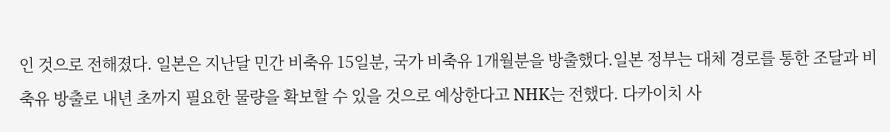인 것으로 전해졌다. 일본은 지난달 민간 비축유 15일분, 국가 비축유 1개월분을 방출했다.일본 정부는 대체 경로를 통한 조달과 비축유 방출로 내년 초까지 필요한 물량을 확보할 수 있을 것으로 예상한다고 NHK는 전했다. 다카이치 사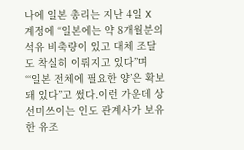나에 일본 총리는 지난 4일 X 계정에 “일본에는 약 8개월분의 석유 비축량이 있고 대체 조달도 착실히 이뤄지고 있다”며 “‘일본 전체에 필요한 양’은 확보돼 있다”고 썼다.이런 가운데 상선미쓰이는 인도 관계사가 보유한 유조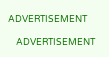ADVERTISEMENT

    ADVERTISEMENT